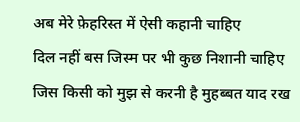अब मेरे फ़ेहरिस्त में ऐसी कहानी चाहिए
दिल नहीं बस जिस्म पर भी कुछ निशानी चाहिए
जिस किसी को मुझ से करनी है मुहब्बत याद रख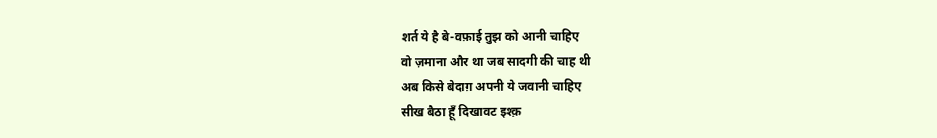शर्त ये है बे-वफ़ाई तुझ को आनी चाहिए
वो ज़माना और था जब सादगी की चाह थी
अब किसे बेदाग़ अपनी ये जवानी चाहिए
सीख बैठा हूँ दिखावट इश्क़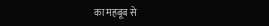का महबूब से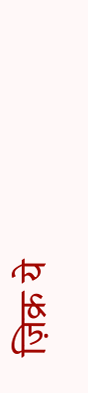ज़िक्र ये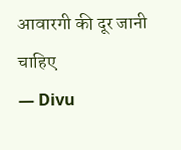आवारगी की दूर जानी चाहिए
— Divu